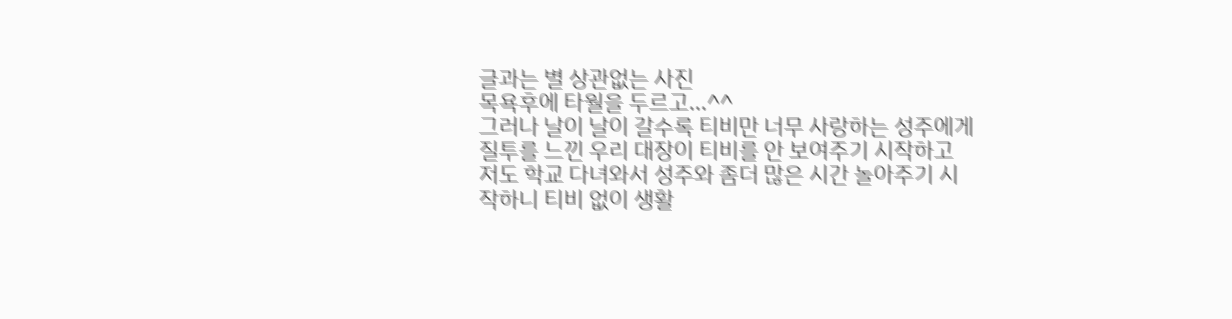글과는 별 상관없는 사진
목욕후에 타월을 두르고...^^
그러나 날이 날이 갈수록 티비만 너무 사랑하는 성주에게 질투를 느낀 우리 대장이 티비를 안 보여주기 시작하고 저도 학교 다녀와서 성주와 좀더 많은 시간 놀아주기 시작하니 티비 없이 생활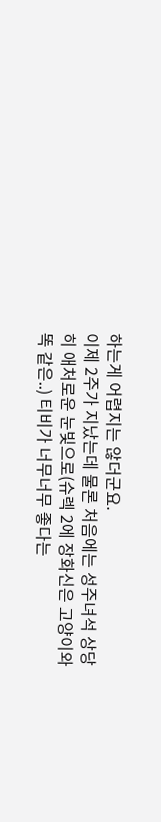하는게 어렵지는 않더군요.
이제 2주가 지났는데 물론 처음에는 성주녀석 상당히 애처로운 눈빛으로(슈렉 2에 장화신은 고양이와 똑 같은..) 티비가 너무너무 좋다는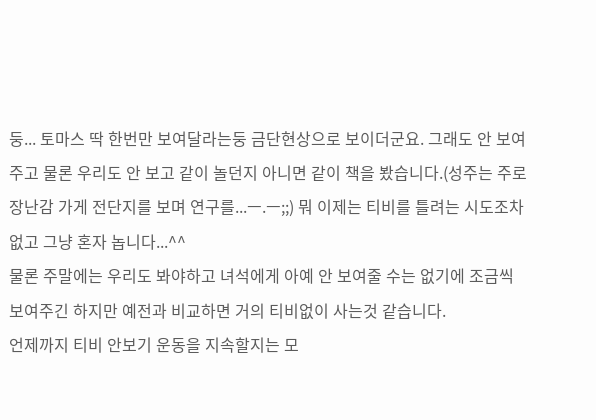둥... 토마스 딱 한번만 보여달라는둥 금단현상으로 보이더군요. 그래도 안 보여주고 물론 우리도 안 보고 같이 놀던지 아니면 같이 책을 봤습니다.(성주는 주로 장난감 가게 전단지를 보며 연구를...ㅡ.ㅡ;;) 뭐 이제는 티비를 틀려는 시도조차 없고 그냥 혼자 놉니다...^^
물론 주말에는 우리도 봐야하고 녀석에게 아예 안 보여줄 수는 없기에 조금씩 보여주긴 하지만 예전과 비교하면 거의 티비없이 사는것 같습니다.
언제까지 티비 안보기 운동을 지속할지는 모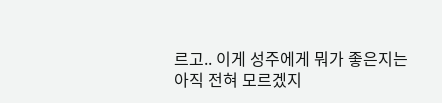르고.. 이게 성주에게 뭐가 좋은지는 아직 전혀 모르겠지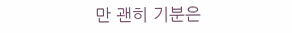만 괜히 기분은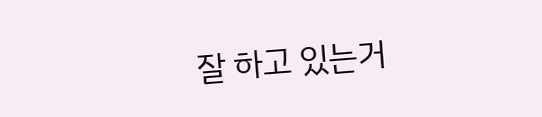잘 하고 있는거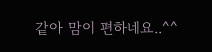같아 맘이 편하네요..^^